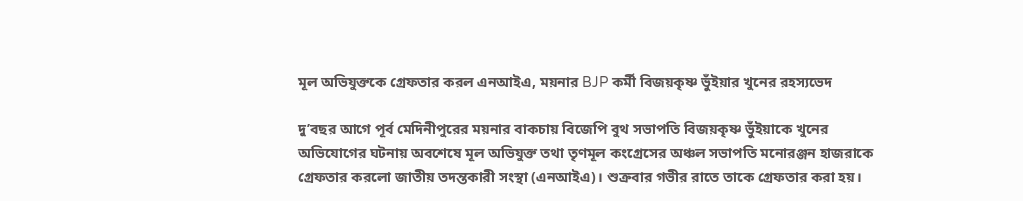মূল অভিযুক্তকে গ্রেফতার করল এনআইএ, ময়নার BJP কর্মী বিজয়কৃষ্ণ ভুঁইয়ার খুনের রহস্যভেদ

দু’বছর আগে পূর্ব মেদিনীপুরের ময়নার বাকচায় বিজেপি বুথ সভাপতি বিজয়কৃষ্ণ ভুঁইয়াকে খুনের অভিযোগের ঘটনায় অবশেষে মূল অভিযুক্ত তথা তৃণমূল কংগ্রেসের অঞ্চল সভাপতি মনোরঞ্জন হাজরাকে গ্রেফতার করলো জাতীয় তদন্তকারী সংস্থা (এনআইএ)। শুক্রবার গভীর রাতে তাকে গ্রেফতার করা হয়।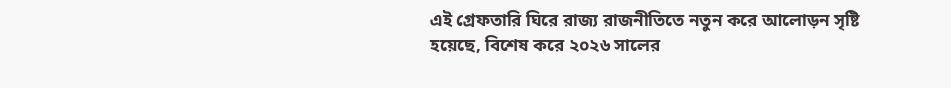এই গ্রেফতারি ঘিরে রাজ্য রাজনীতিতে নতুন করে আলোড়ন সৃষ্টি হয়েছে, বিশেষ করে ২০২৬ সালের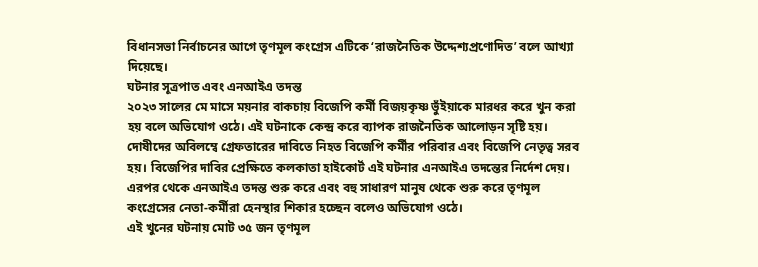বিধানসভা নির্বাচনের আগে তৃণমূল কংগ্রেস এটিকে ‘রাজনৈতিক উদ্দেশ্যপ্রণোদিত’ বলে আখ্যা দিয়েছে।
ঘটনার সূত্রপাত এবং এনআইএ তদন্ত
২০২৩ সালের মে মাসে ময়নার বাকচায় বিজেপি কর্মী বিজয়কৃষ্ণ ভুঁইয়াকে মারধর করে খুন করা হয় বলে অভিযোগ ওঠে। এই ঘটনাকে কেন্দ্র করে ব্যাপক রাজনৈতিক আলোড়ন সৃষ্টি হয়। দোষীদের অবিলম্বে গ্রেফতারের দাবিতে নিহত বিজেপি কর্মীর পরিবার এবং বিজেপি নেতৃত্ব সরব হয়। বিজেপির দাবির প্রেক্ষিতে কলকাতা হাইকোর্ট এই ঘটনার এনআইএ তদন্তের নির্দেশ দেয়। এরপর থেকে এনআইএ তদন্ত শুরু করে এবং বহু সাধারণ মানুষ থেকে শুরু করে তৃণমূল কংগ্রেসের নেতা-কর্মীরা হেনস্থার শিকার হচ্ছেন বলেও অভিযোগ ওঠে।
এই খুনের ঘটনায় মোট ৩৫ জন তৃণমূল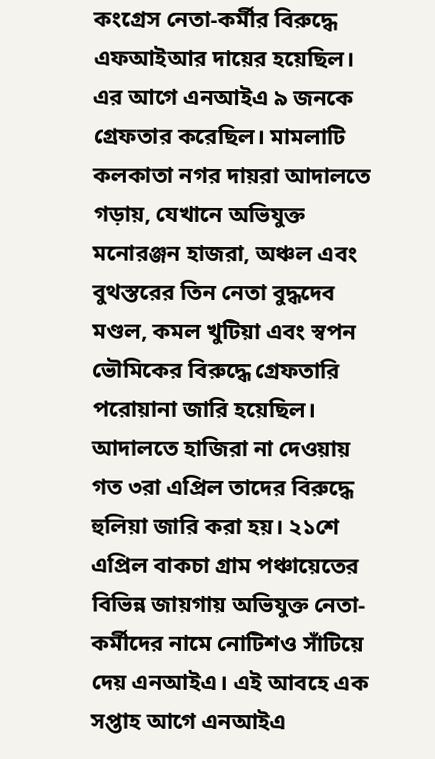কংগ্রেস নেতা-কর্মীর বিরুদ্ধে এফআইআর দায়ের হয়েছিল। এর আগে এনআইএ ৯ জনকে গ্রেফতার করেছিল। মামলাটি কলকাতা নগর দায়রা আদালতে গড়ায়, যেখানে অভিযুক্ত মনোরঞ্জন হাজরা, অঞ্চল এবং বুথস্তরের তিন নেতা বুদ্ধদেব মণ্ডল, কমল খুটিয়া এবং স্বপন ভৌমিকের বিরুদ্ধে গ্রেফতারি পরোয়ানা জারি হয়েছিল। আদালতে হাজিরা না দেওয়ায় গত ৩রা এপ্রিল তাদের বিরুদ্ধে হুলিয়া জারি করা হয়। ২১শে এপ্রিল বাকচা গ্রাম পঞ্চায়েতের বিভিন্ন জায়গায় অভিযুক্ত নেতা-কর্মীদের নামে নোটিশও সাঁটিয়ে দেয় এনআইএ। এই আবহে এক সপ্তাহ আগে এনআইএ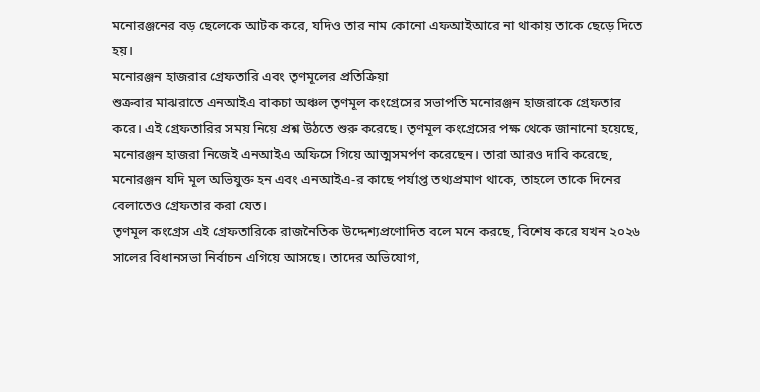মনোরঞ্জনের বড় ছেলেকে আটক করে, যদিও তার নাম কোনো এফআইআরে না থাকায় তাকে ছেড়ে দিতে হয়।
মনোরঞ্জন হাজরার গ্রেফতারি এবং তৃণমূলের প্রতিক্রিয়া
শুক্রবার মাঝরাতে এনআইএ বাকচা অঞ্চল তৃণমূল কংগ্রেসের সভাপতি মনোরঞ্জন হাজরাকে গ্রেফতার করে। এই গ্রেফতারির সময় নিয়ে প্রশ্ন উঠতে শুরু করেছে। তৃণমূল কংগ্রেসের পক্ষ থেকে জানানো হয়েছে, মনোরঞ্জন হাজরা নিজেই এনআইএ অফিসে গিয়ে আত্মসমর্পণ করেছেন। তারা আরও দাবি করেছে, মনোরঞ্জন যদি মূল অভিযুক্ত হন এবং এনআইএ-র কাছে পর্যাপ্ত তথ্যপ্রমাণ থাকে, তাহলে তাকে দিনের বেলাতেও গ্রেফতার করা যেত।
তৃণমূল কংগ্রেস এই গ্রেফতারিকে রাজনৈতিক উদ্দেশ্যপ্রণোদিত বলে মনে করছে, বিশেষ করে যখন ২০২৬ সালের বিধানসভা নির্বাচন এগিয়ে আসছে। তাদের অভিযোগ,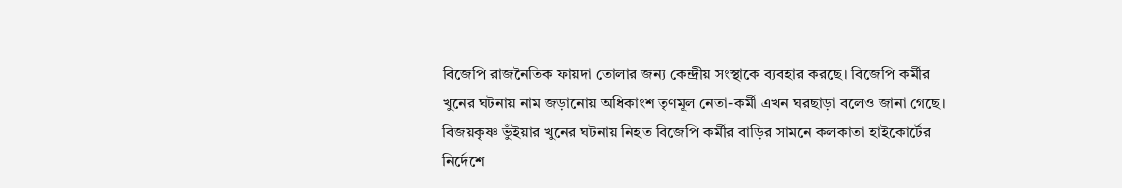বিজেপি রাজনৈতিক ফায়দা তোলার জন্য কেন্দ্রীয় সংস্থাকে ব্যবহার করছে। বিজেপি কর্মীর খুনের ঘটনায় নাম জড়ানোয় অধিকাংশ তৃণমূল নেতা-কর্মী এখন ঘরছাড়া বলেও জানা গেছে।
বিজয়কৃষ্ণ ভুঁইয়ার খুনের ঘটনায় নিহত বিজেপি কর্মীর বাড়ির সামনে কলকাতা হাইকোর্টের নির্দেশে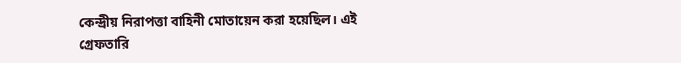কেন্দ্রীয় নিরাপত্তা বাহিনী মোতায়েন করা হয়েছিল। এই গ্রেফতারি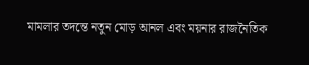মামলার তদন্তে নতুন মোড় আনল এবং ময়নার রাজনৈতিক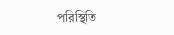পরিস্থিতি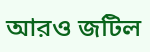আরও জটিল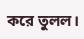করে তুলল।